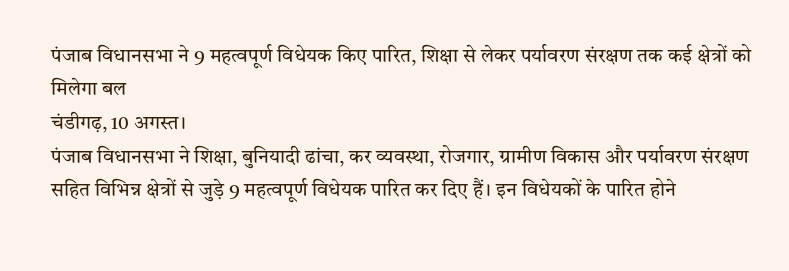पंजाब विधानसभा ने 9 महत्वपूर्ण विधेयक किए पारित, शिक्षा से लेकर पर्यावरण संरक्षण तक कई क्षेत्रों को मिलेगा बल
चंडीगढ़, 10 अगस्त।
पंजाब विधानसभा ने शिक्षा, बुनियादी ढांचा, कर व्यवस्था, रोजगार, ग्रामीण विकास और पर्यावरण संरक्षण सहित विभिन्न क्षेत्रों से जुड़े 9 महत्वपूर्ण विधेयक पारित कर दिए हैं। इन विधेयकों के पारित होने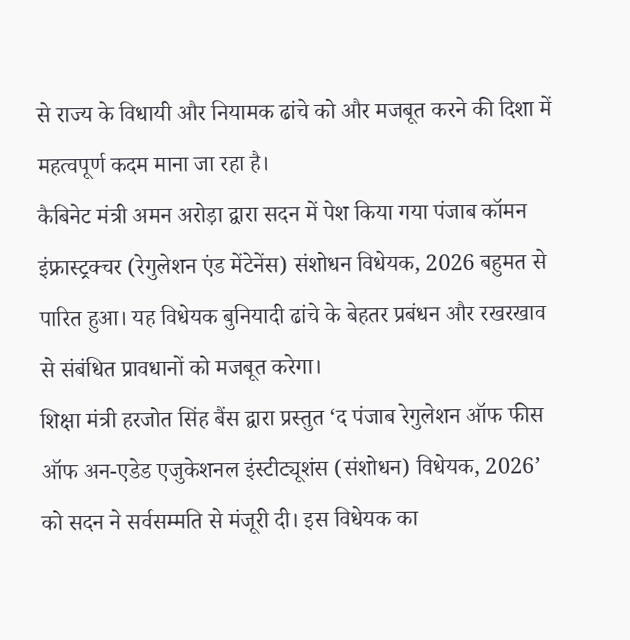से राज्य के विधायी और नियामक ढांचे को और मजबूत करने की दिशा में महत्वपूर्ण कदम माना जा रहा है।
कैबिनेट मंत्री अमन अरोड़ा द्वारा सदन में पेश किया गया पंजाब कॉमन इंफ्रास्ट्रक्चर (रेगुलेशन एंड मेंटेनेंस) संशोधन विधेयक, 2026 बहुमत से पारित हुआ। यह विधेयक बुनियादी ढांचे के बेहतर प्रबंधन और रखरखाव से संबंधित प्रावधानों को मजबूत करेगा।
शिक्षा मंत्री हरजोत सिंह बैंस द्वारा प्रस्तुत ‘द पंजाब रेगुलेशन ऑफ फीस ऑफ अन-एडेड एजुकेशनल इंस्टीट्यूशंस (संशोधन) विधेयक, 2026’ को सदन ने सर्वसम्मति से मंजूरी दी। इस विधेयक का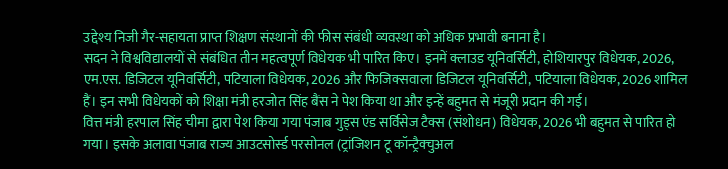उद्देश्य निजी गैर-सहायता प्राप्त शिक्षण संस्थानों की फीस संबंधी व्यवस्था को अधिक प्रभावी बनाना है।
सदन ने विश्वविद्यालयों से संबंधित तीन महत्वपूर्ण विधेयक भी पारित किए। इनमें क्लाउड यूनिवर्सिटी, होशियारपुर विधेयक, 2026, एम.एस. डिजिटल यूनिवर्सिटी, पटियाला विधेयक, 2026 और फिजिक्सवाला डिजिटल यूनिवर्सिटी, पटियाला विधेयक, 2026 शामिल हैं। इन सभी विधेयकों को शिक्षा मंत्री हरजोत सिंह बैंस ने पेश किया था और इन्हें बहुमत से मंजूरी प्रदान की गई।
वित्त मंत्री हरपाल सिंह चीमा द्वारा पेश किया गया पंजाब गुड्स एंड सर्विसेज टैक्स (संशोधन) विधेयक, 2026 भी बहुमत से पारित हो गया। इसके अलावा पंजाब राज्य आउटसोर्स्ड परसोनल (ट्रांजिशन टू कॉन्ट्रैक्चुअल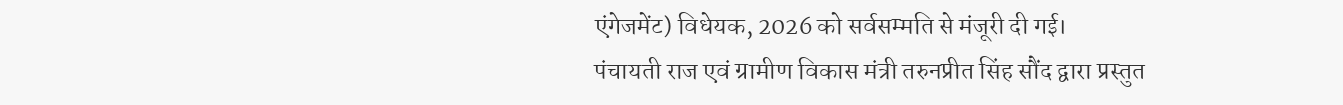एंगेजमेंट) विधेयक, 2026 को सर्वसम्मति से मंजूरी दी गई।
पंचायती राज एवं ग्रामीण विकास मंत्री तरुनप्रीत सिंह सौंद द्वारा प्रस्तुत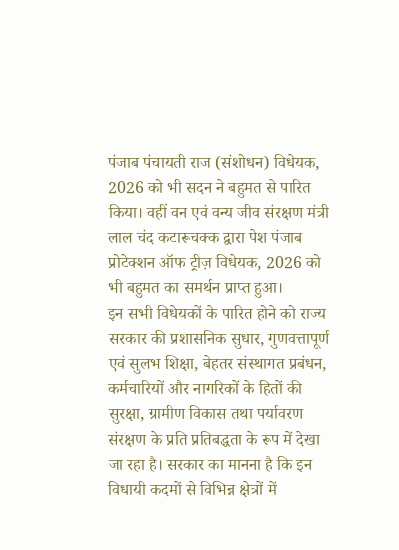पंजाब पंचायती राज (संशोधन) विधेयक, 2026 को भी सदन ने बहुमत से पारित किया। वहीं वन एवं वन्य जीव संरक्षण मंत्री लाल चंद कटारूचक्क द्वारा पेश पंजाब प्रोटेक्शन ऑफ ट्रीज़ विधेयक, 2026 को भी बहुमत का समर्थन प्राप्त हुआ।
इन सभी विधेयकों के पारित होने को राज्य सरकार की प्रशासनिक सुधार, गुणवत्तापूर्ण एवं सुलभ शिक्षा, बेहतर संस्थागत प्रबंधन, कर्मचारियों और नागरिकों के हितों की सुरक्षा, ग्रामीण विकास तथा पर्यावरण संरक्षण के प्रति प्रतिबद्धता के रूप में देखा जा रहा है। सरकार का मानना है कि इन विधायी कदमों से विभिन्न क्षेत्रों में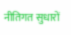नीतिगत सुधारों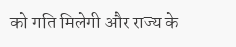को गति मिलेगी और राज्य के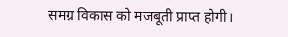समग्र विकास को मजबूती प्राप्त होगी।